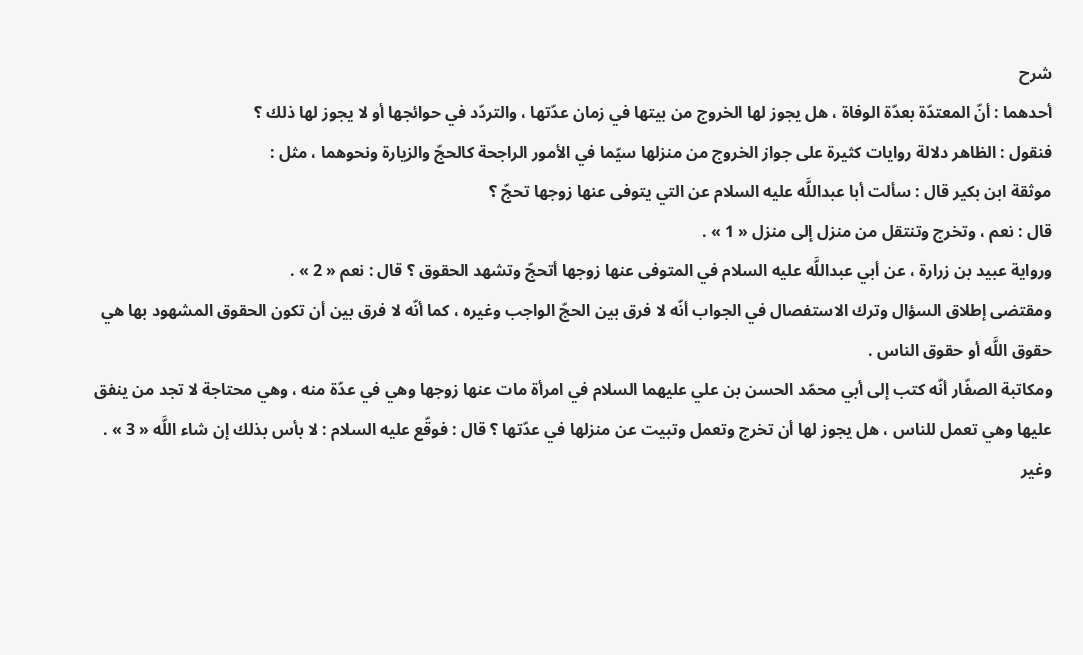شرح
أحدهما : أنّ المعتدّة بعدّة الوفاة ، هل يجوز لها الخروج من بيتها في زمان عدّتها ، والتردّد في حوائجها أو لا يجوز لها ذلك ؟
فنقول : الظاهر دلالة روايات كثيرة على جواز الخروج من منزلها سيّما في الأمور الراجحة كالحجّ والزيارة ونحوهما ، مثل :
موثقة ابن بكير قال : سألت أبا عبداللَّه عليه السلام عن التي يتوفى عنها زوجها تحجّ ؟
قال : نعم ، وتخرج وتنتقل من منزل إلى منزل « 1 » .
ورواية عبيد بن زرارة ، عن أبي عبداللَّه عليه السلام في المتوفى عنها زوجها أتحجّ وتشهد الحقوق ؟ قال : نعم « 2 » .
ومقتضى إطلاق السؤال وترك الاستفصال في الجواب أنّه لا فرق بين الحجّ الواجب وغيره ، كما أنّه لا فرق بين أن تكون الحقوق المشهود بها هي حقوق اللَّه أو حقوق الناس .
ومكاتبة الصفّار أنّه كتب إلى أبي محمّد الحسن بن علي عليهما السلام في امرأة مات عنها زوجها وهي في عدّة منه ، وهي محتاجة لا تجد من ينفق عليها وهي تعمل للناس ، هل يجوز لها أن تخرج وتعمل وتبيت عن منزلها في عدّتها ؟ قال : فوقّع عليه السلام : لا بأس بذلك إن شاء اللَّه « 3 » .
وغير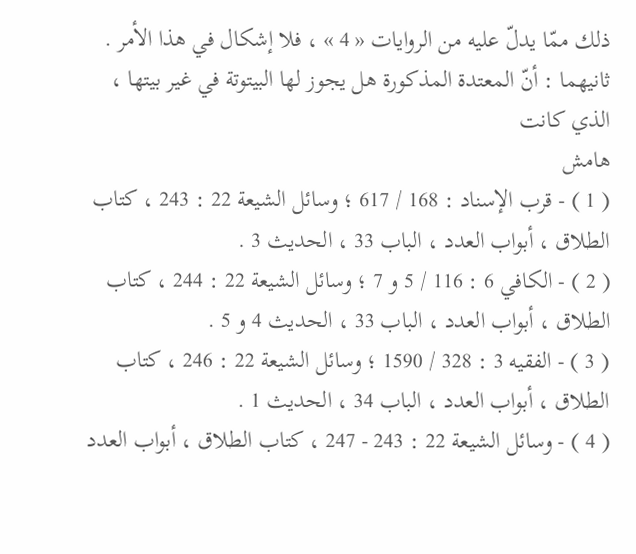ذلك ممّا يدلّ عليه من الروايات « 4 » ، فلا إشكال في هذا الأمر .
ثانيهما : أنّ المعتدة المذكورة هل يجوز لها البيتوتة في غير بيتها ، الذي كانت
هامش
( 1 ) - قرب الإسناد : 168 / 617 ؛ وسائل الشيعة 22 : 243 ، كتاب الطلاق ، أبواب العدد ، الباب 33 ، الحديث 3 .
( 2 ) - الكافي 6 : 116 / 5 و 7 ؛ وسائل الشيعة 22 : 244 ، كتاب الطلاق ، أبواب العدد ، الباب 33 ، الحديث 4 و 5 .
( 3 ) - الفقيه 3 : 328 / 1590 ؛ وسائل الشيعة 22 : 246 ، كتاب الطلاق ، أبواب العدد ، الباب 34 ، الحديث 1 .
( 4 ) - وسائل الشيعة 22 : 243 - 247 ، كتاب الطلاق ، أبواب العدد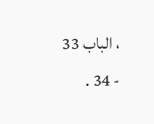، الباب 33 - 34 .